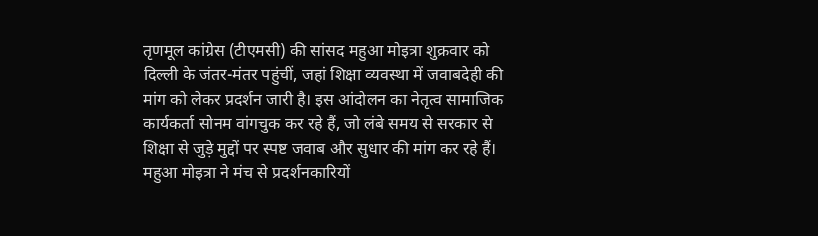तृणमूल कांग्रेस (टीएमसी) की सांसद महुआ मोइत्रा शुक्रवार को दिल्ली के जंतर-मंतर पहुंचीं, जहां शिक्षा व्यवस्था में जवाबदेही की मांग को लेकर प्रदर्शन जारी है। इस आंदोलन का नेतृत्व सामाजिक कार्यकर्ता सोनम वांगचुक कर रहे हैं, जो लंबे समय से सरकार से शिक्षा से जुड़े मुद्दों पर स्पष्ट जवाब और सुधार की मांग कर रहे हैं। महुआ मोइत्रा ने मंच से प्रदर्शनकारियों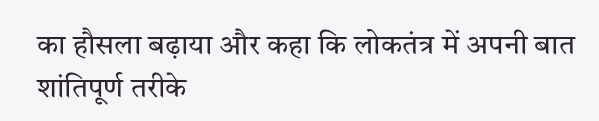का हौसला बढ़ाया और कहा कि लोकतंत्र में अपनी बात शांतिपूर्ण तरीके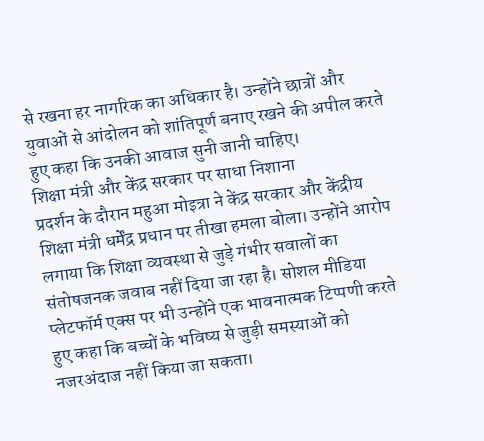से रखना हर नागरिक का अधिकार है। उन्होंने छात्रों और युवाओं से आंदोलन को शांतिपूर्ण बनाए रखने की अपील करते हुए कहा कि उनकी आवाज सुनी जानी चाहिए।
शिक्षा मंत्री और केंद्र सरकार पर साधा निशाना
प्रदर्शन के दौरान महुआ मोइत्रा ने केंद्र सरकार और केंद्रीय शिक्षा मंत्री धर्मेंद्र प्रधान पर तीखा हमला बोला। उन्होंने आरोप लगाया कि शिक्षा व्यवस्था से जुड़े गंभीर सवालों का संतोषजनक जवाब नहीं दिया जा रहा है। सोशल मीडिया प्लेटफॉर्म एक्स पर भी उन्होंने एक भावनात्मक टिप्पणी करते हुए कहा कि बच्चों के भविष्य से जुड़ी समस्याओं को नजरअंदाज नहीं किया जा सकता।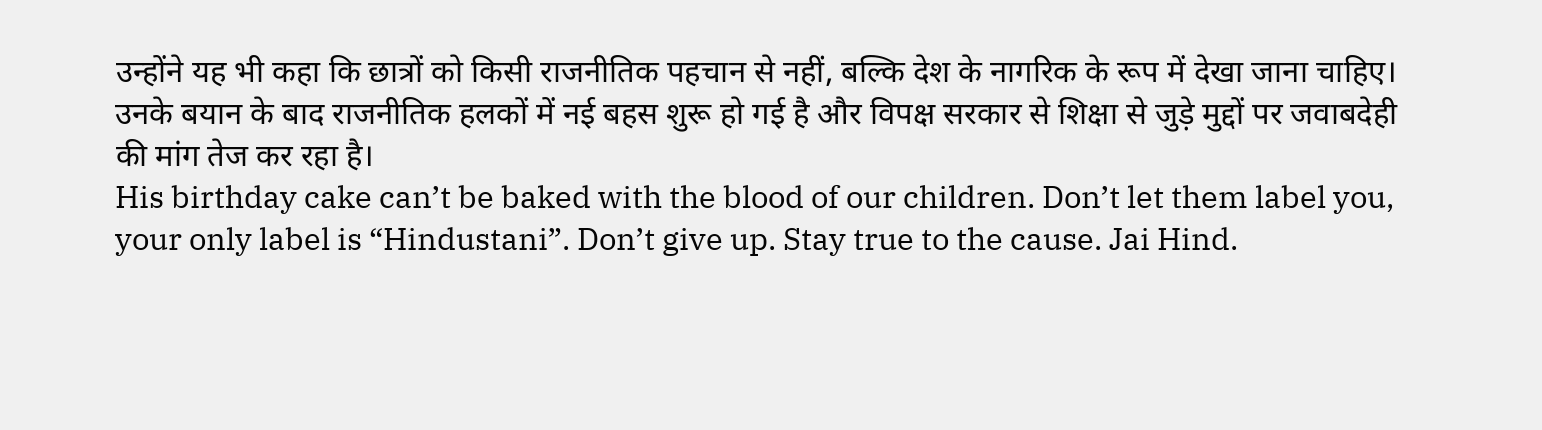उन्होंने यह भी कहा कि छात्रों को किसी राजनीतिक पहचान से नहीं, बल्कि देश के नागरिक के रूप में देखा जाना चाहिए। उनके बयान के बाद राजनीतिक हलकों में नई बहस शुरू हो गई है और विपक्ष सरकार से शिक्षा से जुड़े मुद्दों पर जवाबदेही की मांग तेज कर रहा है।
His birthday cake can’t be baked with the blood of our children. Don’t let them label you, your only label is “Hindustani”. Don’t give up. Stay true to the cause. Jai Hind.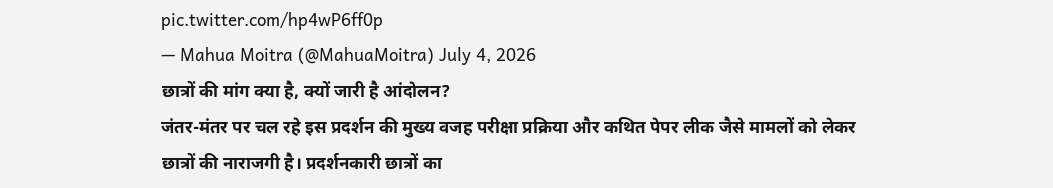pic.twitter.com/hp4wP6ff0p
— Mahua Moitra (@MahuaMoitra) July 4, 2026
छात्रों की मांग क्या है, क्यों जारी है आंदोलन?
जंतर-मंतर पर चल रहे इस प्रदर्शन की मुख्य वजह परीक्षा प्रक्रिया और कथित पेपर लीक जैसे मामलों को लेकर छात्रों की नाराजगी है। प्रदर्शनकारी छात्रों का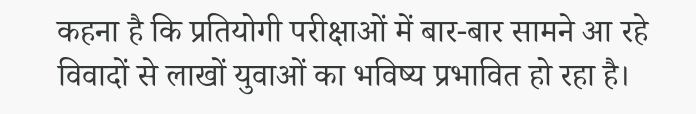कहना है कि प्रतियोगी परीक्षाओं में बार-बार सामने आ रहे विवादों से लाखों युवाओं का भविष्य प्रभावित हो रहा है।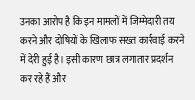उनका आरोप है कि इन मामलों में जिम्मेदारी तय करने और दोषियों के खिलाफ सख्त कार्रवाई करने में देरी हुई है। इसी कारण छात्र लगातार प्रदर्शन कर रहे हैं और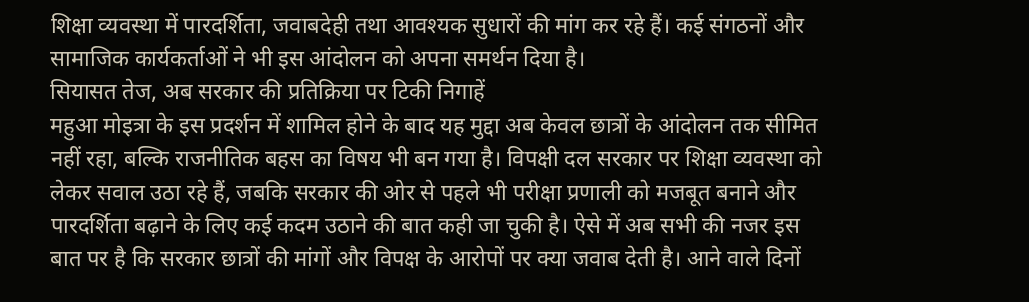शिक्षा व्यवस्था में पारदर्शिता, जवाबदेही तथा आवश्यक सुधारों की मांग कर रहे हैं। कई संगठनों और सामाजिक कार्यकर्ताओं ने भी इस आंदोलन को अपना समर्थन दिया है।
सियासत तेज, अब सरकार की प्रतिक्रिया पर टिकी निगाहें
महुआ मोइत्रा के इस प्रदर्शन में शामिल होने के बाद यह मुद्दा अब केवल छात्रों के आंदोलन तक सीमित नहीं रहा, बल्कि राजनीतिक बहस का विषय भी बन गया है। विपक्षी दल सरकार पर शिक्षा व्यवस्था को लेकर सवाल उठा रहे हैं, जबकि सरकार की ओर से पहले भी परीक्षा प्रणाली को मजबूत बनाने और पारदर्शिता बढ़ाने के लिए कई कदम उठाने की बात कही जा चुकी है। ऐसे में अब सभी की नजर इस बात पर है कि सरकार छात्रों की मांगों और विपक्ष के आरोपों पर क्या जवाब देती है। आने वाले दिनों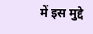में इस मुद्दे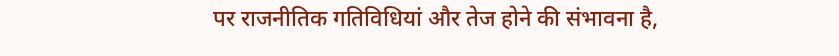पर राजनीतिक गतिविधियां और तेज होने की संभावना है,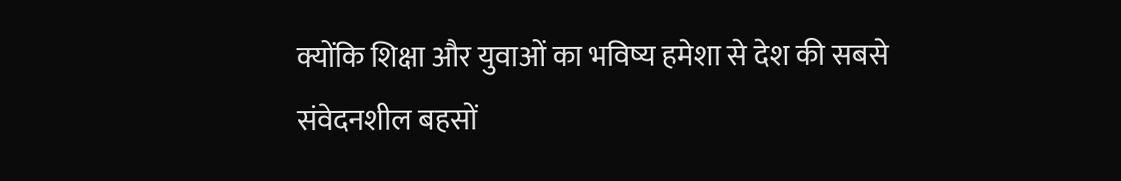क्योंकि शिक्षा और युवाओं का भविष्य हमेशा से देश की सबसे संवेदनशील बहसों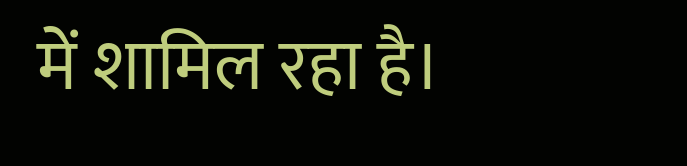में शामिल रहा है।